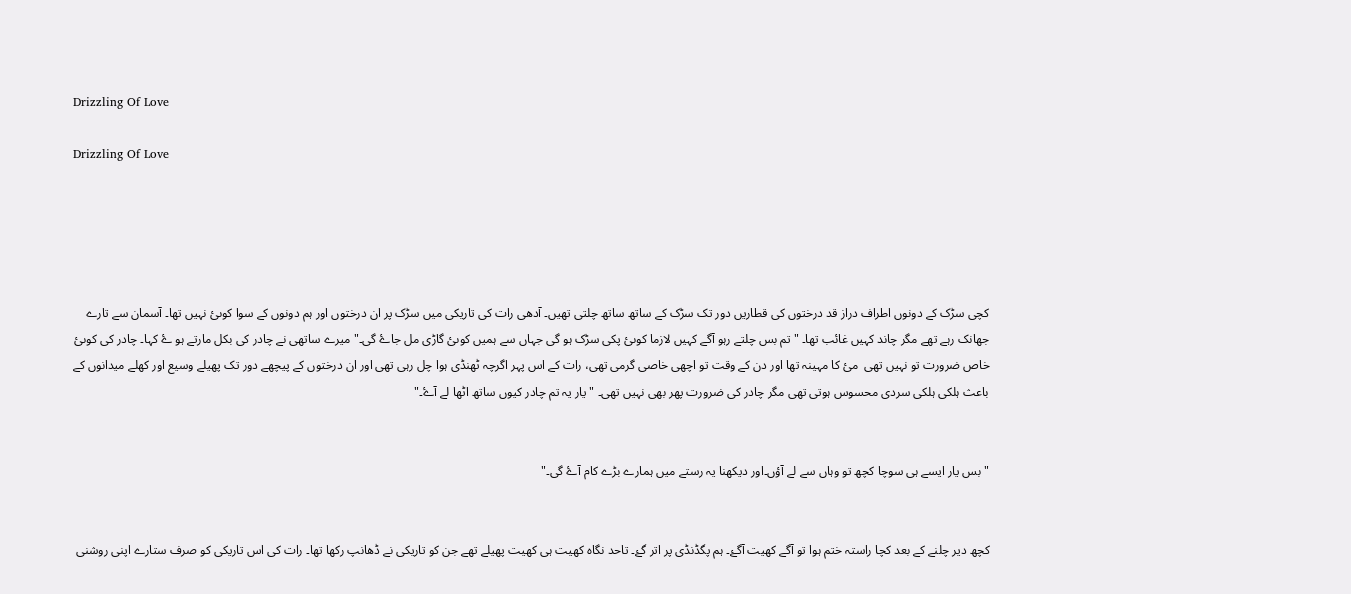Drizzling Of Love

Drizzling Of Love





کچی سڑک کے دونوں اطراف دراز قد درختوں کی قطاریں دور تک سڑک کے ساتھ ساتھ چلتی تھیں۔ آدھی رات کی تاریکی میں سڑک پر ان درختوں اور ہم دونوں کے سوا کوںئ نہیں تھا۔ آسمان سے تارے  جھانک رہے تھے مگر چاند کہیں غائب تھا۔ "تم بس چلتے رہو آگے کہیں لازما کوںئ پکی سڑک ہو گی جہاں سے ہمیں کوںئ گاڑی مل جاۓ گی۔" میرے ساتھی نے چادر کی بکل مارتے ہو ۓ کہا۔ چادر کی کوںئ خاص ضرورت تو نہیں تھی  مئ کا مہینہ تھا اور دن کے وقت تو اچھی خاصی گرمی تھی، رات کے اس پہر اگرچہ ٹھنڈی ہوا چل رہی تھی اور ان درختوں کے پیچھے دور تک پھیلے وسیع اور کھلے میدانوں کے باعث ہلکی ہلکی سردی محسوس ہوتی تھی مگر چادر کی ضرورت پھر بھی نہیں تھی۔ "یار یہ تم چادر کیوں ساتھ اٹھا لے آۓ۔"


"بس یار ایسے ہی سوچا کچھ تو وہاں سے لے آؤں۔اور دیکھنا یہ رستے میں ہمارے بڑے کام آۓ گی۔"


کچھ دیر چلنے کے بعد کچا راستہ ختم ہوا تو آگے کھیت آگۓ۔ ہم پگڈنڈی پر اتر گۓ۔ تاحد نگاہ کھیت ہی کھیت پھیلے تھے جن کو تاریکی نے ڈھانپ رکھا تھا۔ رات کی اس تاریکی کو صرف ستارے اپنی روشنی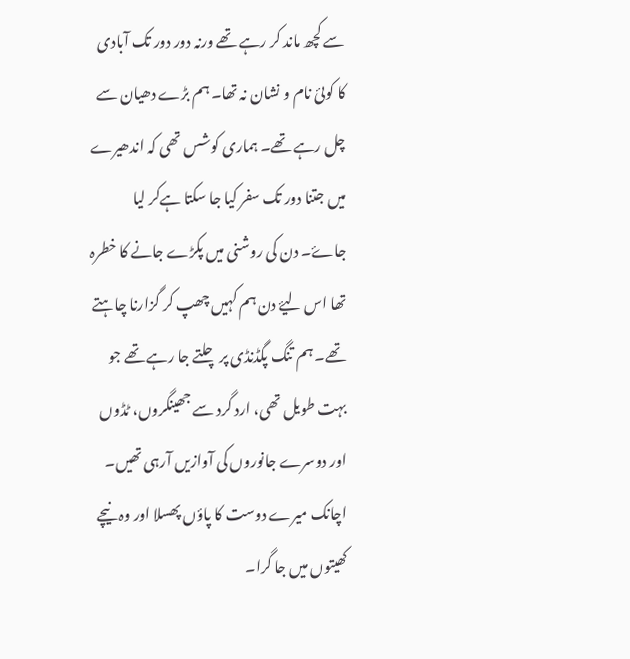سے کچھ ماند کر رہے تھے ورنہ دور دور تک آبادی کا کوںئ نام و نشان نہ تھا۔ ہم بڑے دھیان سے چل رہے تھے۔ ہماری کوشس تھی کہ اندھیرے میں جتنا دور تک سفر کیا جا سکتا ہےکر لیا جاۓ۔ دن کی روشنی میں پکڑے جانے کا خطرہ تھا اس لیۓ دن ہم کہیں چھپ کر گزارنا چاہتے تھے۔ ہم تنگ پگڈنڈی پر چلتے جا رہے تھے جو بہت طویل تھی، ارد گرد سے جھینگروں، ٹڈوں اور دوسرے جانوروں کی آوازیں آرہی تھیں۔ اچانک میرے دوست کا پاؤں پھسلا اور وہ نیچے کھیتوں میں جا گرا۔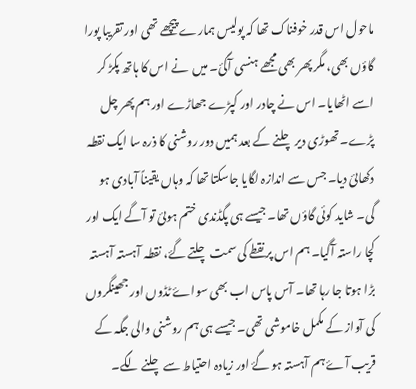ماحول اس قدر خوفناک تھا کہ پولیس ہمارے پیچھے تھی اور تقریبا پورا گاؤں بھی، مگر پھر بھی مجھے ہنسی آگئ۔ میں  نے اس کا ہاتھ پکڑ کر اسے اٹھایا۔ اس نے چادر اور کپڑے جھاڑے اور ہم پھر چل پڑے۔ تھوڑی دیر چلنے کے بعد ہمیں دور روشنی کا ذرہ سا ایک نقطہ دکھاںئ دیا۔ جس سے اندازہ لگایا جاسکتا تھا کہ وہاں یقیناً آبادی ہو گی۔ شاید کوںٔی گاؤں تھا۔ جیسے ہی پگڈندی ختم ہوںئ تو آگے ایک اور کچا راستہ آگیا۔ ہم اس پر نقطے کی سمت چلتے گۓ، نقطہ آہستہ آہستہ بڑا ہوتا جا رہا تھا۔ آس پاس اب بھی سواۓ ٹڈوں اور جھینگروں کی آواز کے مکمل خاموشی تھی۔ جیسے ہی ہم روشنی والی جگہ کے قریب آۓ ہم آہستہ ہو گۓ اور زیادہ احتیاط سے چلنے لگے۔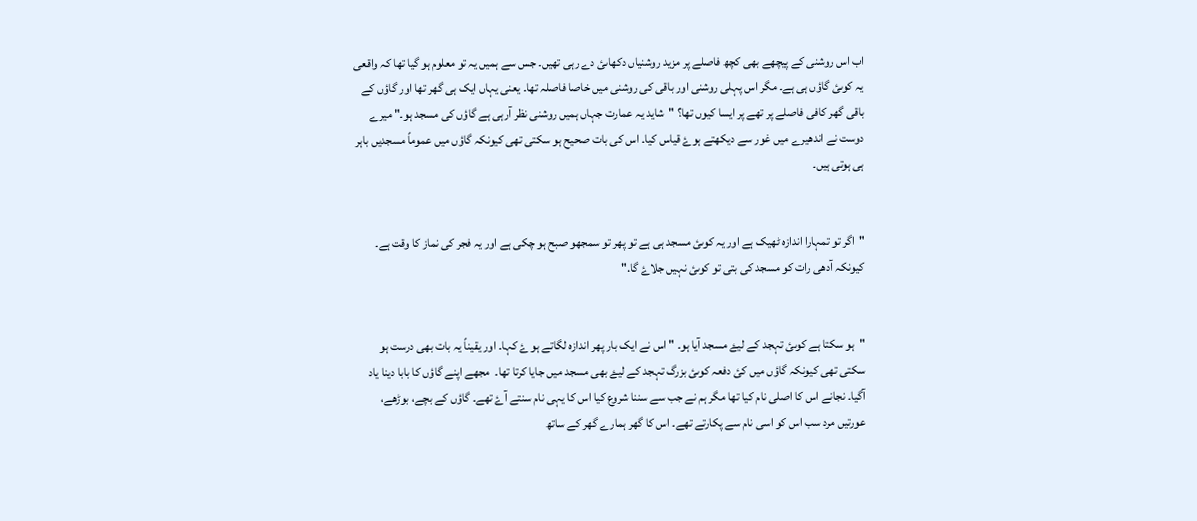اب اس روشنی کے پیچھے بھی کچھ فاصلے پر مزید روشنیاں دکھاںئ دے رہی تھیں۔ جس سے ہمیں یہ تو معلوم ہو گیا تھا کہ واقعی یہ کوںئ گاؤں ہی ہے۔ مگر اس پہلی روشنی اور باقی کی روشنی میں خاصا فاصلہ تھا۔ یعنی یہاں ایک ہی گھر تھا اور گاؤں کے باقی گھر کافی فاصلے پر تھے پر ایسا کیوں تھا؟ "شاید یہ عمارت جہاں ہمیں روشنی نظر آرہی ہے گاؤں کی مسجد ہو۔" میرے دوست نے اندھیرے میں غور سے دیکھتے ہوۓ قیاس کیا۔ اس کی بات صحیح ہو سکتی تھی کیونکہ گاؤں میں عموماً مسجدیں باہر ہی ہوتی ہیں۔


"اگر تو تمہارا اندازہ ٹھیک ہے اور یہ کوںئ مسجد ہی ہے تو پھر تو سمجھو صبح ہو چکی ہے اور یہ فجر کی نماز کا وقت ہے۔ کیونکہ آدھی رات کو مسجد کی بتی تو کوںئ نہیں جلاۓ گا."


"ہو سکتا ہے کوںئ تہجد کے لیۓ مسجد آیا ہو۔ " اس نے ایک بار پھر اندازہ لگاتے ہو ۓ کہا۔ اور یقیناً یہ بات بھی درست ہو سکتی تھی کیونکہ گاؤں میں کئ دفعہ کوںئ بزرگ تہجد کے لیۓ بھی مسجد میں جایا کرتا تھا۔  مجھے اپنے گاؤں کا بابا دینا یاد آگیا۔ نجانے اس کا اصلی نام کیا تھا مگر ہم نے جب سے سننا شروع کیا اس کا یہی نام سنتے آۓ تھے۔ گاؤں کے بچے، بوڑھے، عورتیں مرد سب اس کو اسی نام سے پکارتے تھے۔ اس کا گھر ہمارے گھر کے ساتھ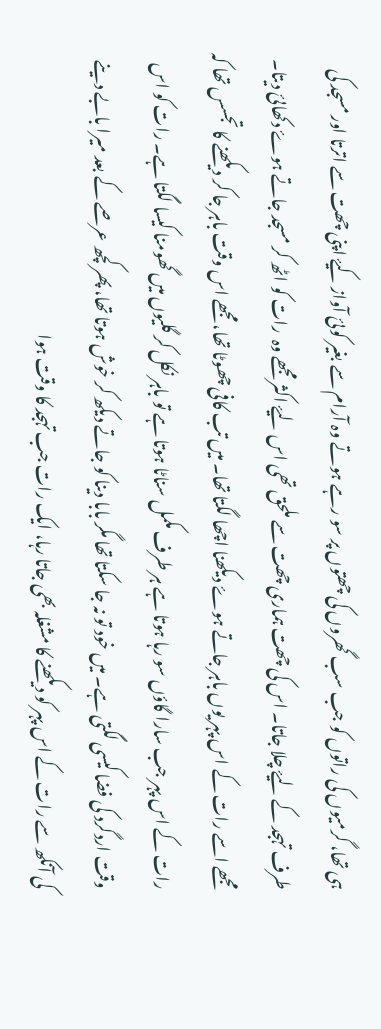ہی تھا، گرمیوں کی راتوں کو جب سب گھروں کی چھتوں پر سو رہے ہوتے وہ آرام سے بغیر کوںئ آواز کیۓ اپنی چھت سے اترتا اور مسجد کی طرف تہجد کے لیۓ چلا جاتا۔ اس کی چھت ہماری چھت سے ملحق تھی اس لیۓ اکثر مجھے وہ  رات کو اٹھ کر مسجد جاتے ہوۓ دکھاںئ دیتا۔ مجھے اسے رات کے اس پہر یوں باہر جاتے ہوۓ دیکھنا اچھا لگتا تھا۔ میں تب کافی چھوٹا تھا، مجھے اس وقت باہر جا کر دیکھنے کا تجسس تھا کہ رات کے اس پہر جب سارا گاؤں سو رہا ہوتا ہے ہر طرف مکمل سناٹا ہوتا ہے تو باہر نکل کر گلیوں میں گھومنا کیسا لگتا ہے۔ رات کو اس وقت اردگرد کی فضا کیسی لگتی ہے۔ میں خود تو نہ جا سکتا تھا مگر بابا دینا کو جاتے دیکھ کر خوش ہوتا تھا، پھر کچھ عرصے کے بعد میرا بابے دینے کی آنکھ سے رات کے اس پہر کو دیکھنے کا مشغلہ بھی جاتا رہا، ایک رات جب تہجد کا وقت ہوا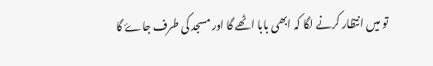تو میں انتظار کرنے لگا کہ ابھی بابا اٹھے گا اور مسجد کی طرف جاۓ گا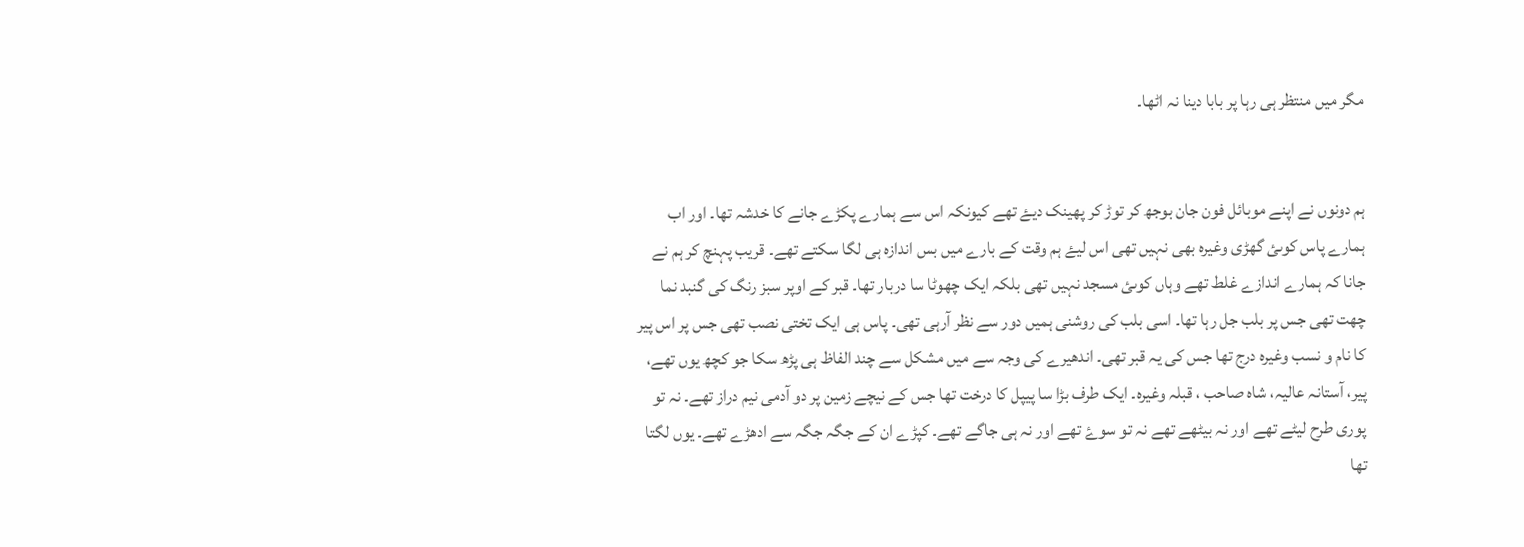مگر میں منتظر ہی رہا پر بابا دینا نہ اٹھا۔


ہم دونوں نے اپنے موبائل فون جان بوجھ کر توڑ کر پھینک دیۓ تھے کیونکہ اس سے ہمارے پکڑے جانے کا خدشہ تھا۔ اور اب ہمارے پاس کوںئ گھڑی وغیرہ بھی نہیں تھی اس لیۓ ہم وقت کے بارے میں بس اندازہ ہی لگا سکتے تھے۔ قریب پہنچ کر ہم نے جانا کہ ہمارے اندازے غلط تھے وہاں کوںئ مسجد نہیں تھی بلکہ ایک چھوٹا سا دربار تھا۔ قبر کے اوپر سبز رنگ کی گنبد نما چھت تھی جس پر بلب جل رہا تھا۔ اسی بلب کی روشنی ہمیں دور سے نظر آرہی تھی۔ پاس ہی ایک تختی نصب تھی جس پر اس پیر کا نام و نسب وغیرہ درج تھا جس کی یہ قبر تھی۔ اندھیرے کی وجہ سے میں مشکل سے چند الفاظ ہی پڑھ سکا جو کچھ یوں تھے، پیر، آستانہ عالیہ، شاہ صاحب ، قبلہ وغیرہ۔ ایک طرف بڑا سا پیپل کا درخت تھا جس کے نیچے زمین پر دو آدمی نیم دراز تھے۔ نہ تو پوری طرح لیٹے تھے اور نہ بیٹھے تھے نہ تو سوۓ تھے اور نہ ہی جاگے تھے۔ کپڑے ان کے جگہ جگہ سے ادھڑے تھے۔ یوں لگتا تھا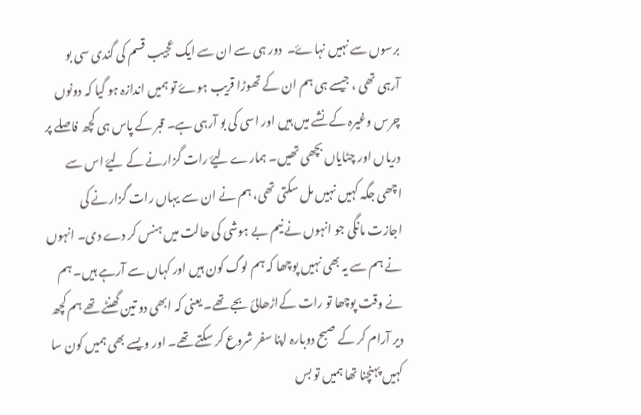برسوں سے نہیں نہاۓ۔  دور ہی سے ان سے ایک عجیب قسم کی گندی سی بو آرہی تھی ، جیسے ہی ہم ان کے تھوڑا قریب ہوۓ تو ہمیں اندازہ ہو گیا کہ دونوں چرس وغیرہ کے نشے میں ہیں اور اسی کی بو آرہی ہے۔ قبر کے پاس ہی کچھ فاصلے پر دریاں اور چٹایاں بچھی تھیں۔ ہمارے لیۓ رات گزارنے کے لیۓ اس سے اچھی جگہ کہیں نہیں مل سکتی تھی، ہم نے ان سے یہاں رات گزارنے کی اجازت مانگی جو انہوں نے نیم بے ہوشی کی حالت میں ہنس کر دے دی۔ انہوں نے ہم سے یہ بھی نہیں پوچھا کہ ہم لوگ کون ہیں اور کہاں سے آرہے ہیں۔ ہم نے وقت پوچھا تو رات کےاڑھاںئ بجے تھے۔ یعنی کہ ابھی دو تین گھنٹے تھے ہم کچھ دیر آرام کر کے صبح دوبارہ اپنا سفر شروع کر سکتے تھے۔ اور ویسے بھی ہمیں کون سا کہیں پہنچنا تھا ہمیں تو بس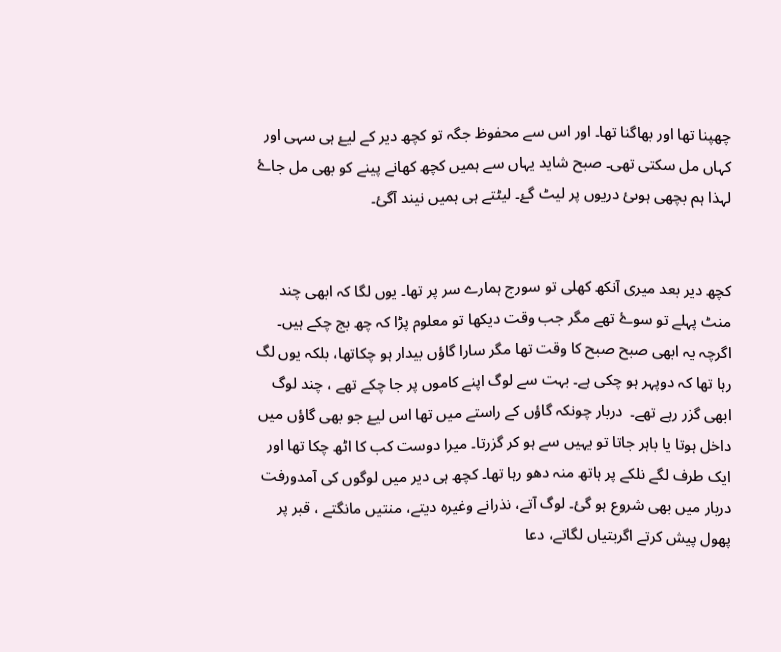چھپنا تھا اور بھاگنا تھا۔ اور اس سے محفوظ جگہ تو کچھ دیر کے لیۓ ہی سہی اور کہاں مل سکتی تھی۔ صبح شاید یہاں سے ہمیں کچھ کھانے پینے کو بھی مل جاۓ لہذا ہم بچھی ہوںئ دریوں پر لیٹ گۓ۔ لیٹتے ہی ہمیں نیند آگئ۔


کچھ دیر بعد میری آنکھ کھلی تو سورج ہمارے سر پر تھا۔ یوں لگا کہ ابھی چند منٹ پہلے تو سوۓ تھے مگر جب وقت دیکھا تو معلوم پڑا کہ چھ بج چکے ہیں۔ اگرچہ یہ ابھی صبح صبح کا وقت تھا مگر سارا گاؤں بیدار ہو چکاتھا، بلکہ یوں لگ رہا تھا کہ دوپہر ہو چکی ہے۔ بہت سے لوگ اپنے کاموں پر جا چکے تھے ، چند لوگ ابھی گزر رہے تھے۔  دربار چونکہ گاؤں کے راستے میں تھا اس لیۓ جو بھی گاؤں میں داخل ہوتا یا باہر جاتا تو یہیں سے ہو کر گزرتا۔ میرا دوست کب کا اٹھ چکا تھا اور ایک طرف لگے نلکے پر ہاتھ منہ دھو رہا تھا۔ کچھ ہی دیر میں لوگوں کی آمدورفت دربار میں بھی شروع ہو گئ۔ لوگ آتے، نذرانے وغیرہ دیتے، منتیں مانگتے ، قبر پر پھول پیش کرتے اگربتیاں لگاتے، دعا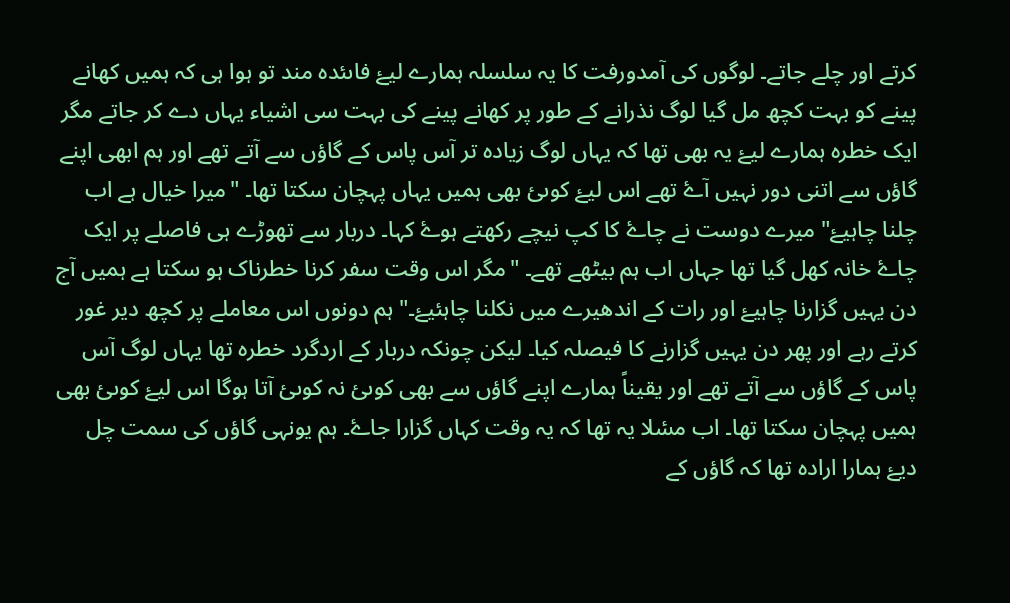کرتے اور چلے جاتے۔ لوگوں کی آمدورفت کا یہ سلسلہ ہمارے لیۓ فاںئدہ مند تو ہوا ہی کہ ہمیں کھانے پینے کو بہت کچھ مل گیا لوگ نذرانے کے طور پر کھانے پینے کی بہت سی اشیاء یہاں دے کر جاتے مگر ایک خطرہ ہمارے لیۓ یہ بھی تھا کہ یہاں لوگ زیادہ تر آس پاس کے گاؤں سے آتے تھے اور ہم ابھی اپنے گاؤں سے اتنی دور نہیں آۓ تھے اس لیۓ کوںئ بھی ہمیں یہاں پہچان سکتا تھا۔ "میرا خیال ہے اب چلنا چاہیۓ" میرے دوست نے چاۓ کا کپ نیچے رکھتے ہوۓ کہا۔ دربار سے تھوڑے ہی فاصلے پر ایک چاۓ خانہ کھل گیا تھا جہاں اب ہم بیٹھے تھے۔ "مگر اس وقت سفر کرنا خطرناک ہو سکتا ہے ہمیں آج دن یہیں گزارنا چاہیۓ اور رات کے اندھیرے میں نکلنا چاہئیۓ۔" ہم دونوں اس معاملے پر کچھ دیر غور کرتے رہے اور پھر دن یہیں گزارنے کا فیصلہ کیا۔ لیکن چونکہ دربار کے اردگرد خطرہ تھا یہاں لوگ آس پاس کے گاؤں سے آتے تھے اور یقیناً ہمارے اپنے گاؤں سے بھی کوںئ نہ کوںئ آتا ہوگا اس لیۓ کوںئ بھی ہمیں پہچان سکتا تھا۔ اب مسٔلا یہ تھا کہ یہ وقت کہاں گزارا جاۓ۔ ہم یونہی گاؤں کی سمت چل دیۓ ہمارا ارادہ تھا کہ گاؤں کے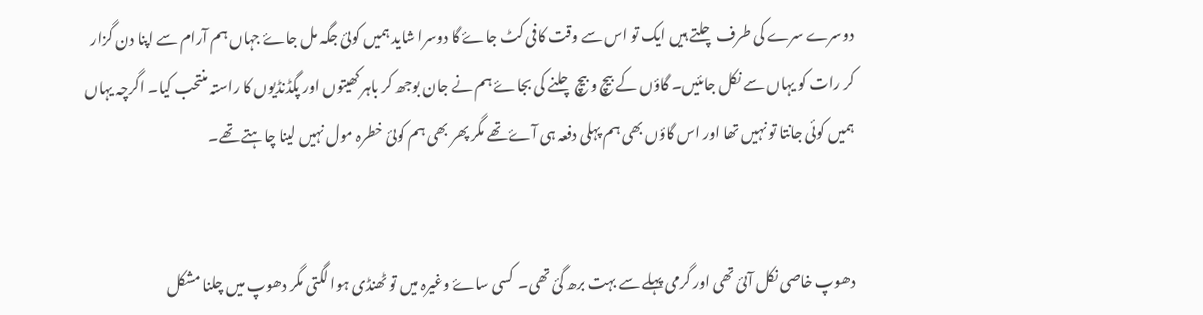دوسرے سرے کی طرف چلتے ہیں ایک تو اس سے وقت کافی کٹ جاۓ گا دوسرا شاید ہمیں کوںئ جگہ مل جاۓ جہاں ہم آرام سے اپنا دن گزار کر رات کو یہاں سے نکل جاںئیں۔ گاؤں کے بیچ و بیچ چلنے کی بجاۓ ہم نے جان بوجھ کر باہر کھیتوں اور پگڈنڈیوں کا راستہ منتحب کیا۔ اگرچہ یہاں ہمیں کوئی جانتا تو نہیں تھا اور اس گاؤں بھی ہم پہلی دفعہ ہی آۓ تھے مگر پھر بھی ہم کوںئ خطرہ مول نہیں لینا چاہتے تھے۔


دھوپ خاصی نکل آںئ تھی اور گرمی پہلے سے بہت برھ گئ تھی۔  کسی ساۓ وغیرہ میں تو ٹھنڈی ہوا لگتی مگر دھوپ میں چلنا مشکل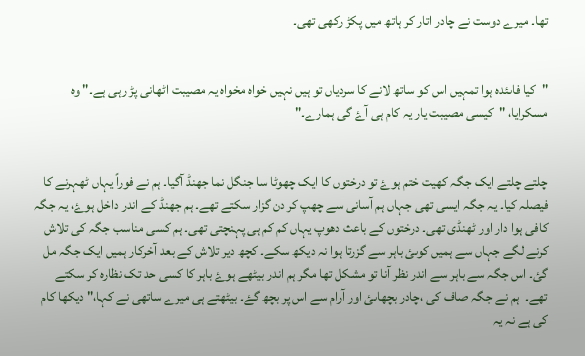تھا۔ میرے دوست نے چادر اتار کر ہاتھ میں پکڑ رکھی تھی۔


"کیا فاںئدہ ہوا تمہیں اس کو ساتھ لانے کا سردیاں تو ہیں نہیں خواہ مخواہ یہ مصیبت اٹھانی پڑ رہی ہے۔" وہ مسکرایا، "کیسی مصیبت یار یہ کام ہی آۓ گی ہمارے۔"


چلتے چلتے ایک جگہ کھیت ختم ہوۓ تو درختوں کا ایک چھوٹا سا جنگل نما جھنڈ آگیا۔ ہم نے فوراً یہاں ٹھہرنے کا فیصلہ کیا۔ یہ جگہ ایسی تھی جہاں ہم آسانی سے چھپ کر دن گزار سکتے تھے۔ ہم جھنڈ کے اندر داخل ہوۓ، یہ جگہ کافی ہوا دار اور ٹھنڈی تھی۔ درختوں کے باعث دھوپ یہاں کم کم ہی پہنچتی تھی۔ ہم کسی مناسب جگہ کی تلاش کرنے لگے جہاں سے ہمیں کوںئ باہر سے گزرتا ہوا نہ دیکھ سکے۔ کچھ دیر تلاش کے بعد آخرکار ہمیں ایک جگہ مل گئ۔ اس جگہ سے باہر سے اندر نظر آنا تو مشکل تھا مگر ہم اندر بیٹھے ہوۓ باہر کا کسی حد تک نظارہ کر سکتے تھے۔  ہم نے جگہ صاف کی ،چادر بچھاںئ اور آرام سے اس پر بچھ گۓ۔ بیٹھتے ہی میرے ساتھی نے کہا،" دیکھا کام کی ہے نہ یہ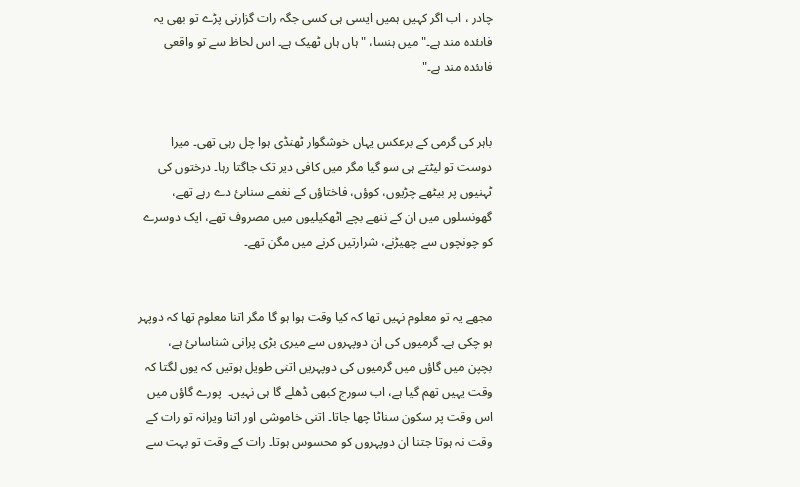چادر ، اب اگر کہیں ہمیں ایسی ہی کسی جگہ رات گزارنی پڑے تو بھی یہ فاںئدہ مند ہے۔" میں ہنسا، "ہاں ہاں ٹھیک ہے۔ اس لحاظ سے تو واقعی فاںئدہ مند ہے۔"


باہر کی گرمی کے برعکس یہاں خوشگوار ٹھنڈی ہوا چل رہی تھی۔ میرا دوست تو لیٹتے ہی سو گیا مگر میں کافی دیر تک جاگتا رہا۔ درختوں کی ٹہنیوں پر بیٹھے چڑیوں، کوؤں، فاختاؤں کے نغمے سناںئ دے رہے تھے، گھونسلوں میں ان کے ننھے بچے اٹھکیلیوں میں مصروف تھے، ایک دوسرے کو چونچوں سے چھیڑنے، شرارتیں کرنے میں مگن تھے۔


مجھے یہ تو معلوم نہیں تھا کہ کیا وقت ہوا ہو گا مگر اتنا معلوم تھا کہ دوپہر ہو چکی ہے۔ گرمیوں کی ان دوپہروں سے میری بڑی پرانی شناساںئ ہے،  بچپن میں گاؤں میں گرمیوں کی دوپہریں اتنی طویل ہوتیں کہ یوں لگتا کہ وقت یہیں تھم گیا ہے، اب سورج کبھی ڈھلے گا ہی نہیں۔  پورے گاؤں میں اس وقت پر سکون سناٹا چھا جاتا۔ اتنی خاموشی اور اتنا ویرانہ تو رات کے وقت نہ ہوتا جتنا ان دوپہروں کو محسوس ہوتا۔ رات کے وقت تو بہت سے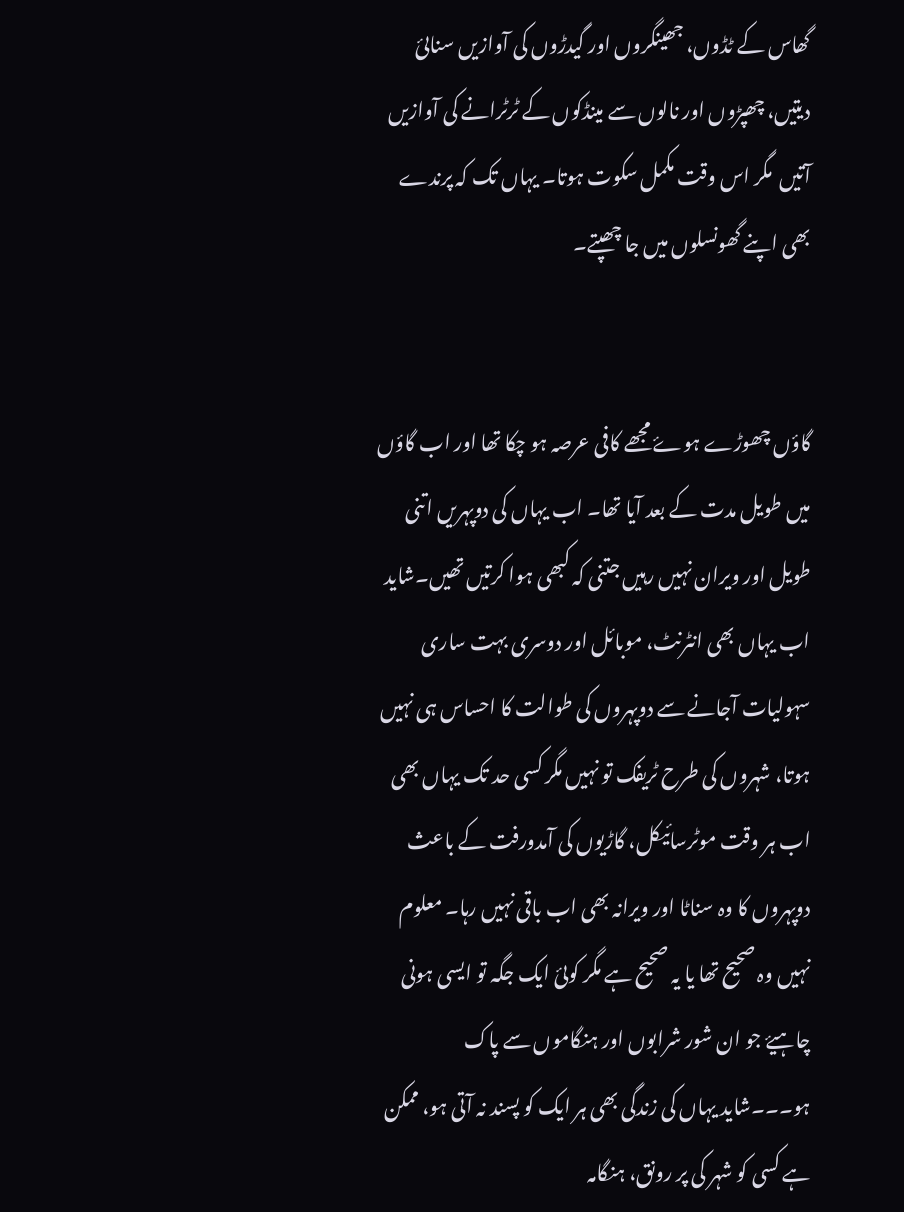گھاس کے ٹڈوں، جھینگروں اور گیدڑوں کی آوازیں سناںئ دیتیں، چھپڑوں اور نالوں سے مینڈکوں کے ٹرٹرانے کی آوازیں آتیں  مگر اس وقت مکمل سکوت ہوتا۔ یہاں تک کہ پرندے بھی اپنے گھونسلوں میں جا چھپتے۔


گاؤں چھوڑے ہوۓ مجھے کافی عرصہ ہو چکا تھا اور اب گاؤں میں طویل مدت کے بعد آیا تھا۔ اب یہاں کی دوپہریں اتنی طویل اور ویران نہیں رہیں جتنی کہ کبھی ہوا کرتیں تھیں۔شاید اب یہاں بھی انٹرنٹ، موبائل اور دوسری بہت ساری سہولیات آجانے سے دوپہروں کی طوالت کا احساس ہی نہیں ہوتا، شہروں کی طرح ٹریفک تو نہیں مگر کسی حد تک یہاں بھی اب ہر وقت موٹرسائیکل، گاڑیوں کی آمدورفت کے باعث دوپہروں کا وہ سناٹا اور ویرانہ بھی اب باقی نہیں رہا۔ معلوم نہیں وہ صحیح تھا یا یہ صحیح ہے مگر کوںئ ایک جگہ تو ایسی ہونی چاہیۓ جو ان شور شرابوں اور ہنگاموں سے پاک ہو۔۔۔شاید یہاں کی زندگی بھی ہر ایک کو پسند نہ آتی ہو، ممکن ہے کسی کو شہر کی پر رونق، ہنگامہ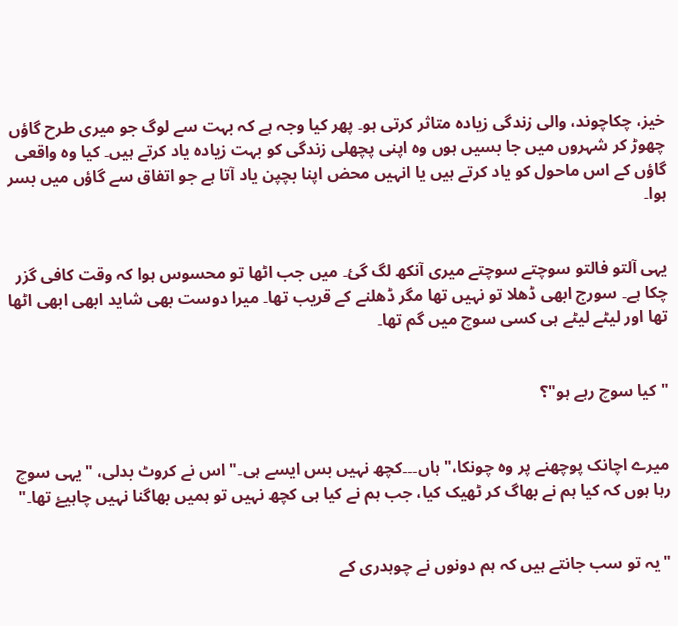خیز، چکاچوند، والی زندگی زیادہ متاثر کرتی ہو۔ پھر کیا وجہ ہے کہ بہت سے لوگ جو میری طرح گاؤں چھوڑ کر شہروں میں جا بسیں ہوں وہ اپنی پچھلی زندگی کو بہت زیادہ یاد کرتے ہیں۔ کیا وہ واقعی گاؤں کے اس ماحول کو یاد کرتے ہیں یا انہیں محض اپنا بچپن یاد آتا ہے جو اتفاق سے گاؤں میں بسر ہوا۔


یہی آلتو فالتو سوچتے سوچتے میری آنکھ لگ گئ۔ میں جب اٹھا تو محسوس ہوا کہ وقت کافی گزر چکا ہے۔ سورج ابھی ڈھلا تو نہیں تھا مگر ڈھلنے کے قریب تھا۔ میرا دوست بھی شاید ابھی ابھی اٹھا تھا اور لیٹے لیٹے ہی کسی سوچ میں گم تھا۔


"کیا سوچ رہے ہو"؟


میرے اچانک پوچھنے پر وہ چونکا،" ہاں۔۔۔کچھ نہیں بس ایسے ہی۔" اس نے کروٹ بدلی، "یہی سوچ رہا ہوں کہ کیا ہم نے بھاگ کر ٹھیک کیا، جب ہم نے کیا ہی کچھ نہیں تو ہمیں بھاگنا نہیں چاہیۓ تھا۔"


"یہ تو سب جانتے ہیں کہ ہم دونوں نے چوہدری کے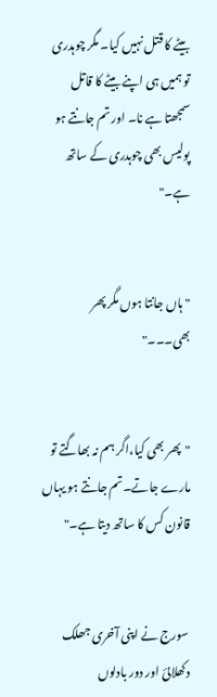بیٹے کا قتل نہیں کیا۔ مگر چوہدری تو ہمیں ہی اپنے بیٹے کا قاتل سمجھتا ہے نا۔ اور تم جانتے ہو پولیس بھی چوہدری کے ساتھ ہے۔"


" ہاں جانتا ہوں مگر پھر بھی۔۔۔"


"پھر بھی کیا،اگر ہم نہ بھاگتے تو مارے جاتے۔تم جانتے ہو یہاں قانون کس کا ساتھ دیتا ہے۔"


 سورج نے اپنی آخری جھلک دکھلاںئ اور دور بادلوں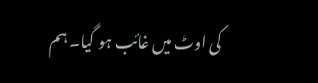کی اوٹ میں غائب ہو گیا۔ ہم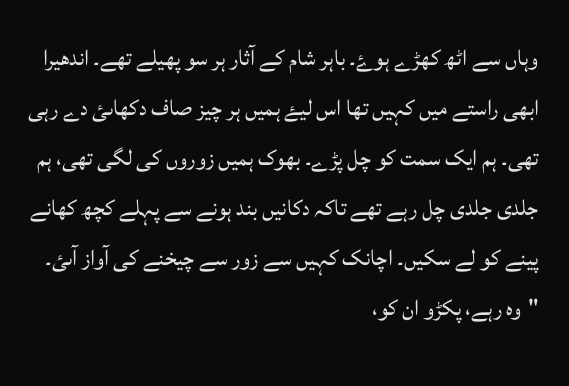وہاں سے اٹھ کھڑے ہوۓ۔ باہر شام کے آثار ہر سو پھیلے تھے۔ اندھیرا ابھی راستے میں کہیں تھا اس لیۓ ہمیں ہر چیز صاف دکھاںئ دے رہی تھی۔ ہم ایک سمت کو چل پڑے۔ بھوک ہمیں زوروں کی لگی تھی، ہم جلدی جلدی چل رہے تھے تاکہ دکانیں بند ہونے سے پہلے کچھ کھانے پینے کو لے سکیں۔ اچانک کہیں سے زور سے چیخنے کی آواز آںئ۔ "وہ رہے، پکڑو ان کو،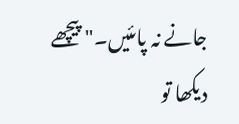جانے نہ پاںئیں۔" پیچھے دیکھا تو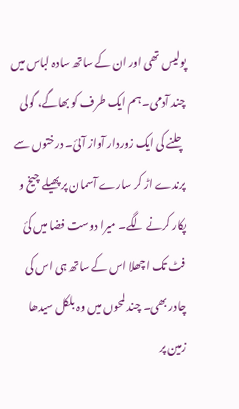پولیس تھی اور ان کے ساتھ سادہ لباس میں چند آدمی۔ ہم ایک طرف کو بھاگے، گولی چلنے کی ایک زوردار آواز آںئ۔ درختوں سے پرندے اڑ کر سارے آسمان پر پھیلے چیخ و پکار کرنے لگے۔ میرا دوست فضا میں کئ فٹ تک اچھلا اس کے ساتھ ہی اس کی چادر بھی۔ چند لمحوں میں وہ بلکل سیدھا زمین پر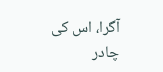آگرا، اس کی چادر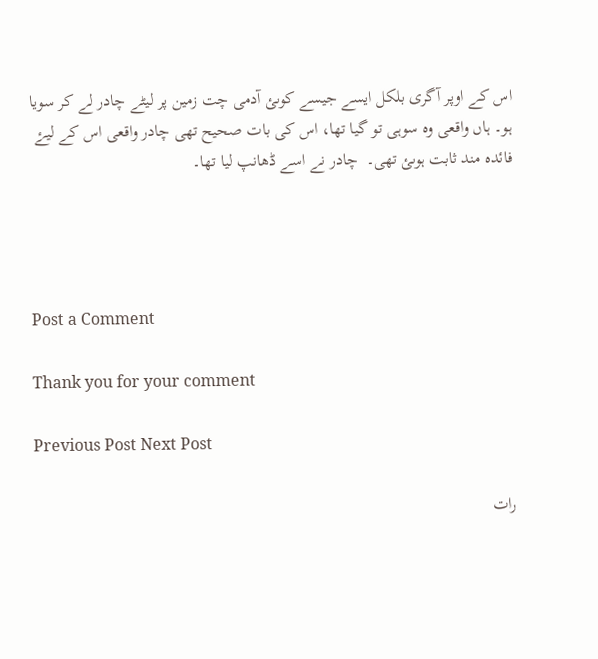اس کے اوپر آگری بلکل ایسے جیسے کوںئ آدمی چت زمین پر لیٹے چادر لے کر سویا ہو۔ ہاں واقعی وہ سوہی تو گیا تھا، اس کی بات صحیح تھی چادر واقعی اس کے لیۓ فائدہ مند ثابت ہوںئ تھی۔  چادر نے اسے ڈھانپ لیا تھا۔




Post a Comment

Thank you for your comment

Previous Post Next Post

رات